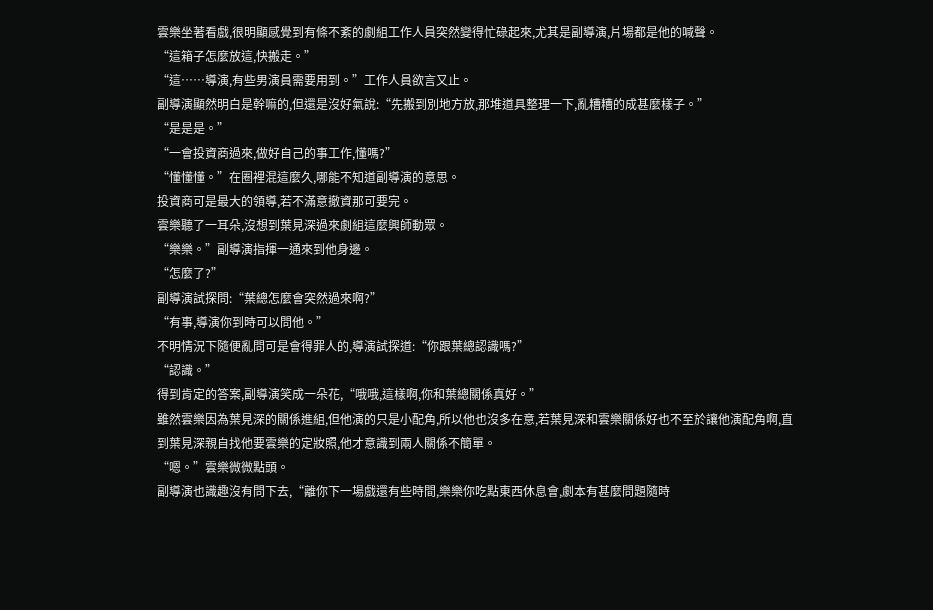雲樂坐著看戲,很明顯感覺到有條不紊的劇組工作人員突然變得忙碌起來,尤其是副導演,片場都是他的喊聲。
“這箱子怎麼放這,快搬走。”
“這……導演,有些男演員需要用到。”工作人員欲言又止。
副導演顯然明白是幹嘛的,但還是沒好氣說:“先搬到別地方放,那堆道具整理一下,亂糟糟的成甚麼樣子。”
“是是是。”
“一會投資商過來,做好自己的事工作,懂嗎?”
“懂懂懂。”在圈裡混這麼久,哪能不知道副導演的意思。
投資商可是最大的領導,若不滿意撤資那可要完。
雲樂聽了一耳朵,沒想到葉見深過來劇組這麼興師動眾。
“樂樂。”副導演指揮一通來到他身邊。
“怎麼了?”
副導演試探問:“葉總怎麼會突然過來啊?”
“有事,導演你到時可以問他。”
不明情況下隨便亂問可是會得罪人的,導演試探道:“你跟葉總認識嗎?”
“認識。”
得到肯定的答案,副導演笑成一朵花,“哦哦,這樣啊,你和葉總關係真好。”
雖然雲樂因為葉見深的關係進組,但他演的只是小配角,所以他也沒多在意,若葉見深和雲樂關係好也不至於讓他演配角啊,直到葉見深親自找他要雲樂的定妝照,他才意識到兩人關係不簡單。
“嗯。”雲樂微微點頭。
副導演也識趣沒有問下去,“離你下一場戲還有些時間,樂樂你吃點東西休息會,劇本有甚麼問題隨時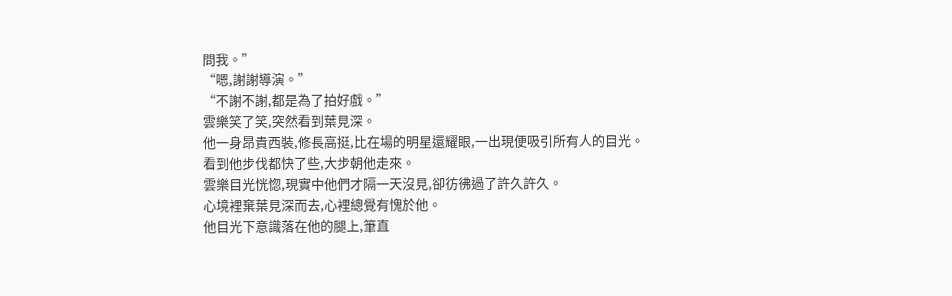問我。”
“嗯,謝謝導演。”
“不謝不謝,都是為了拍好戲。”
雲樂笑了笑,突然看到葉見深。
他一身昂貴西裝,修長高挺,比在場的明星還耀眼,一出現便吸引所有人的目光。
看到他步伐都快了些,大步朝他走來。
雲樂目光恍惚,現實中他們才隔一天沒見,卻彷彿過了許久許久。
心境裡棄葉見深而去,心裡總覺有愧於他。
他目光下意識落在他的腿上,筆直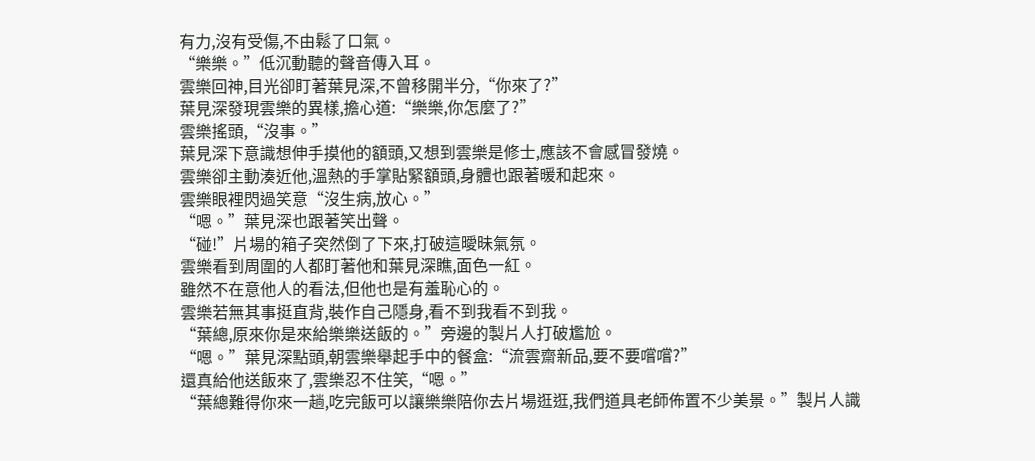有力,沒有受傷,不由鬆了口氣。
“樂樂。”低沉動聽的聲音傳入耳。
雲樂回神,目光卻盯著葉見深,不曾移開半分,“你來了?”
葉見深發現雲樂的異樣,擔心道:“樂樂,你怎麼了?”
雲樂搖頭,“沒事。”
葉見深下意識想伸手摸他的額頭,又想到雲樂是修士,應該不會感冒發燒。
雲樂卻主動湊近他,溫熱的手掌貼緊額頭,身體也跟著暖和起來。
雲樂眼裡閃過笑意“沒生病,放心。”
“嗯。”葉見深也跟著笑出聲。
“碰!”片場的箱子突然倒了下來,打破這曖昧氣氛。
雲樂看到周圍的人都盯著他和葉見深瞧,面色一紅。
雖然不在意他人的看法,但他也是有羞恥心的。
雲樂若無其事挺直背,裝作自己隱身,看不到我看不到我。
“葉總,原來你是來給樂樂送飯的。”旁邊的製片人打破尷尬。
“嗯。”葉見深點頭,朝雲樂舉起手中的餐盒:“流雲齋新品,要不要嚐嚐?”
還真給他送飯來了,雲樂忍不住笑,“嗯。”
“葉總難得你來一趟,吃完飯可以讓樂樂陪你去片場逛逛,我們道具老師佈置不少美景。”製片人識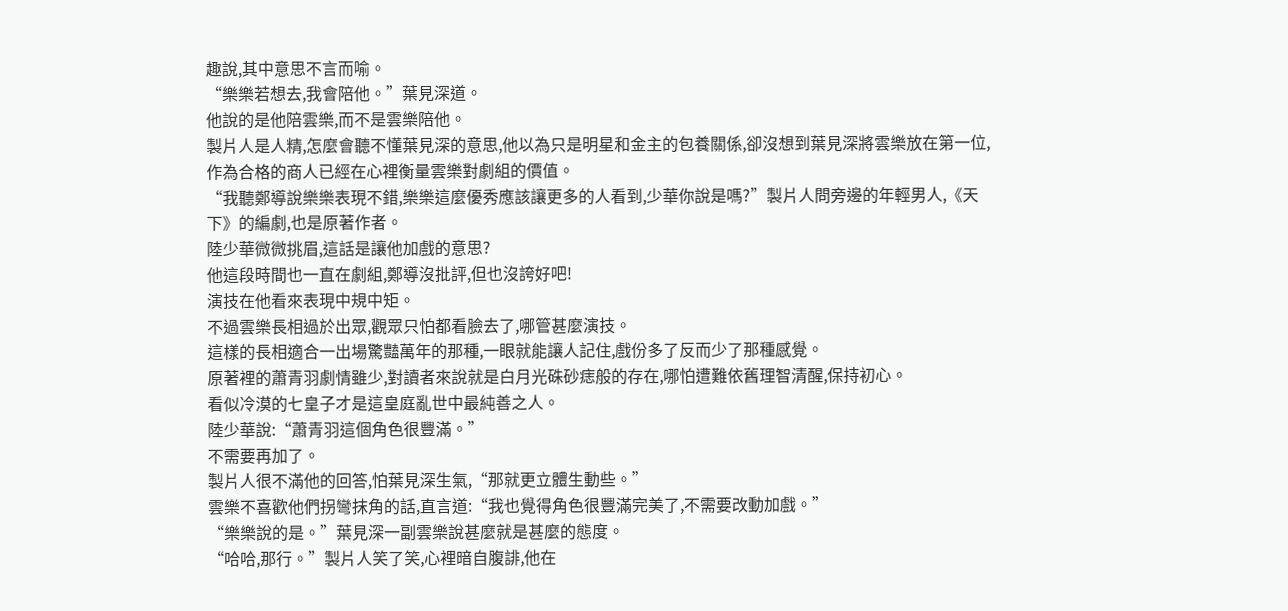趣說,其中意思不言而喻。
“樂樂若想去,我會陪他。”葉見深道。
他說的是他陪雲樂,而不是雲樂陪他。
製片人是人精,怎麼會聽不懂葉見深的意思,他以為只是明星和金主的包養關係,卻沒想到葉見深將雲樂放在第一位,作為合格的商人已經在心裡衡量雲樂對劇組的價值。
“我聽鄭導說樂樂表現不錯,樂樂這麼優秀應該讓更多的人看到,少華你說是嗎?”製片人問旁邊的年輕男人,《天下》的編劇,也是原著作者。
陸少華微微挑眉,這話是讓他加戲的意思?
他這段時間也一直在劇組,鄭導沒批評,但也沒誇好吧!
演技在他看來表現中規中矩。
不過雲樂長相過於出眾,觀眾只怕都看臉去了,哪管甚麼演技。
這樣的長相適合一出場驚豔萬年的那種,一眼就能讓人記住,戲份多了反而少了那種感覺。
原著裡的蕭青羽劇情雖少,對讀者來說就是白月光硃砂痣般的存在,哪怕遭難依舊理智清醒,保持初心。
看似冷漠的七皇子才是這皇庭亂世中最純善之人。
陸少華說:“蕭青羽這個角色很豐滿。”
不需要再加了。
製片人很不滿他的回答,怕葉見深生氣,“那就更立體生動些。”
雲樂不喜歡他們拐彎抹角的話,直言道:“我也覺得角色很豐滿完美了,不需要改動加戲。”
“樂樂說的是。”葉見深一副雲樂說甚麼就是甚麼的態度。
“哈哈,那行。”製片人笑了笑,心裡暗自腹誹,他在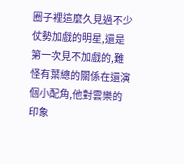圈子裡這麼久見過不少仗勢加戲的明星,還是第一次見不加戲的,難怪有葉總的關係在還演個小配角,他對雲樂的印象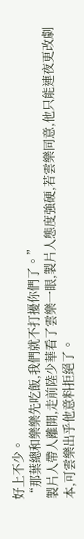好上不少。
“那葉總和樂樂先吃飯,我們就不打擾你們了。”
製片人帶人離開,走前陸少華看了雲樂一眼,製片人態度強硬,若雲樂同意,他只能連夜更改劇本,可雲樂出乎他意料拒絕了。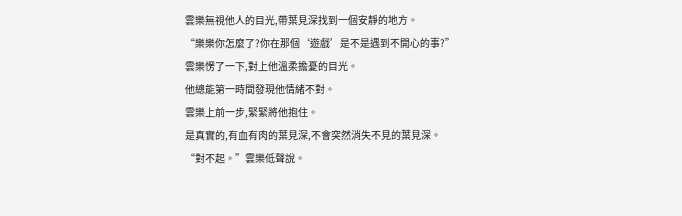雲樂無視他人的目光,帶葉見深找到一個安靜的地方。
“樂樂你怎麼了?你在那個‘遊戲’是不是遇到不開心的事?”
雲樂愣了一下,對上他溫柔擔憂的目光。
他總能第一時間發現他情緒不對。
雲樂上前一步,緊緊將他抱住。
是真實的,有血有肉的葉見深,不會突然消失不見的葉見深。
“對不起。”雲樂低聲說。